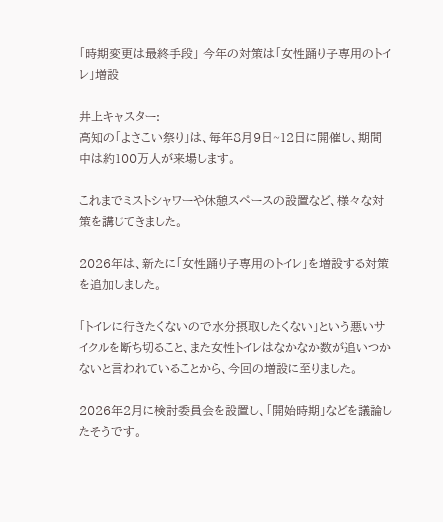「時期変更は最終手段」 今年の対策は「女性踊り子専用のトイレ」増設

井上キャスター:
高知の「よさこい祭り」は、毎年8月9日~12日に開催し、期間中は約100万人が来場します。

これまでミストシャワーや休憩スペースの設置など、様々な対策を講じてきました。

2026年は、新たに「女性踊り子専用のトイレ」を増設する対策を追加しました。

「トイレに行きたくないので水分摂取したくない」という悪いサイクルを断ち切ること、また女性トイレはなかなか数が追いつかないと言われていることから、今回の増設に至りました。

2026年2月に検討委員会を設置し、「開始時期」などを議論したそうです。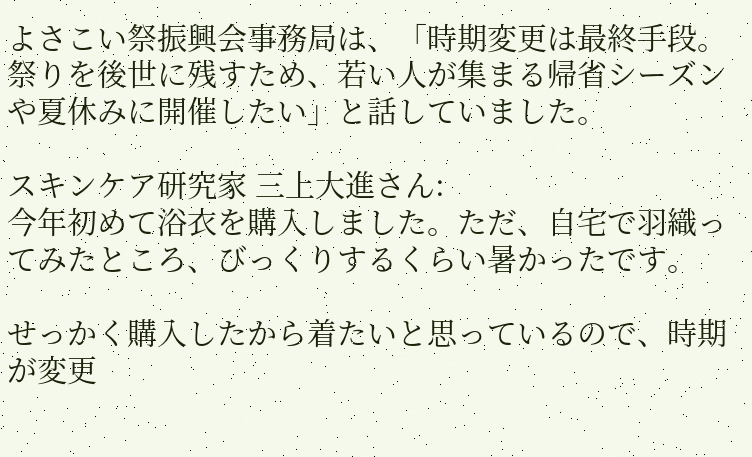よさこい祭振興会事務局は、「時期変更は最終手段。祭りを後世に残すため、若い人が集まる帰省シーズンや夏休みに開催したい」と話していました。

スキンケア研究家 三上大進さん:
今年初めて浴衣を購入しました。ただ、自宅で羽織ってみたところ、びっくりするくらい暑かったです。

せっかく購入したから着たいと思っているので、時期が変更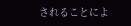されることによ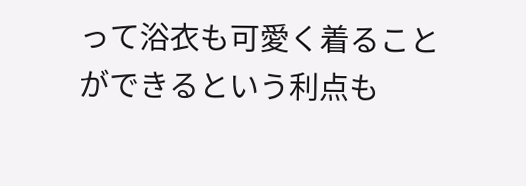って浴衣も可愛く着ることができるという利点も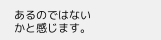あるのではないかと感じます。